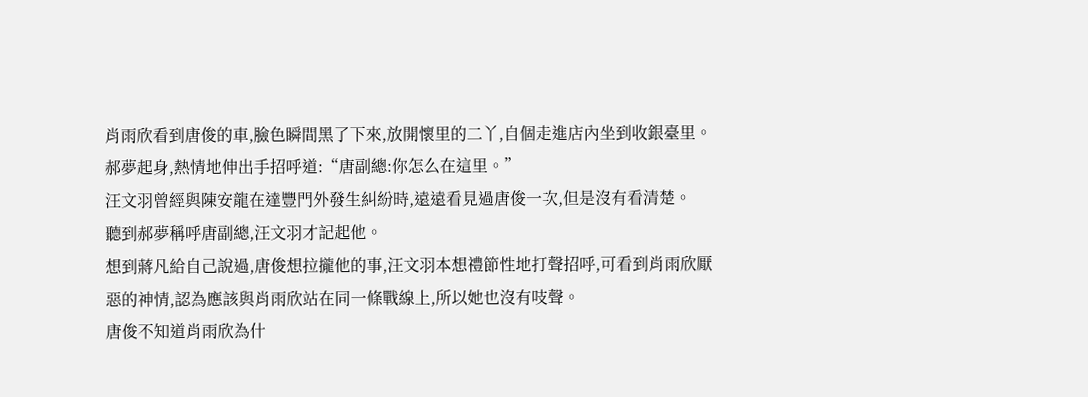肖雨欣看到唐俊的車,臉色瞬間黑了下來,放開懷里的二丫,自個走進店內坐到收銀臺里。
郝夢起身,熱情地伸出手招呼道:“唐副總:你怎么在這里。”
汪文羽曾經與陳安龍在達豐門外發生糾紛時,遠遠看見過唐俊一次,但是沒有看清楚。
聽到郝夢稱呼唐副總,汪文羽才記起他。
想到蔣凡給自己說過,唐俊想拉攏他的事,汪文羽本想禮節性地打聲招呼,可看到肖雨欣厭惡的神情,認為應該與肖雨欣站在同一條戰線上,所以她也沒有吱聲。
唐俊不知道肖雨欣為什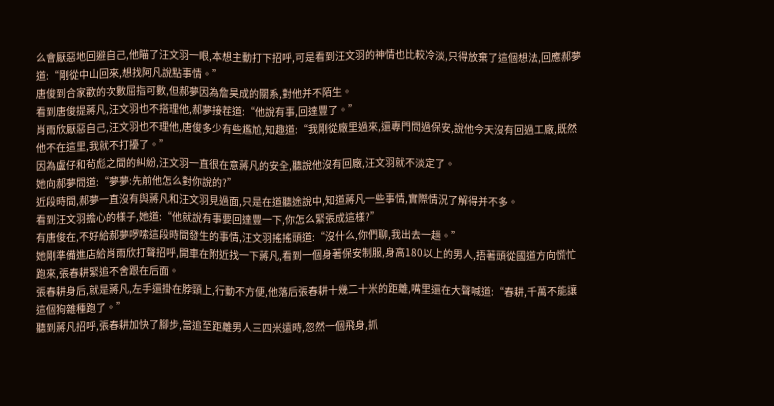么會厭惡地回避自己,他瞄了汪文羽一眼,本想主動打下招呼,可是看到汪文羽的神情也比較冷淡,只得放棄了這個想法,回應郝夢道:“剛從中山回來,想找阿凡說點事情。”
唐俊到合家歡的次數屈指可數,但郝夢因為詹昊成的關系,對他并不陌生。
看到唐俊提蔣凡,汪文羽也不搭理他,郝夢接茬道:“他說有事,回達豐了。”
肖雨欣厭惡自己,汪文羽也不理他,唐俊多少有些尷尬,知趣道:“我剛從廠里過來,還專門問過保安,說他今天沒有回過工廠,既然他不在這里,我就不打擾了。”
因為盧仔和茍彪之間的糾紛,汪文羽一直很在意蔣凡的安全,聽說他沒有回廠,汪文羽就不淡定了。
她向郝夢問道:“夢夢:先前他怎么對你說的?”
近段時間,郝夢一直沒有與蔣凡和汪文羽見過面,只是在道聽途說中,知道蔣凡一些事情,實際情況了解得并不多。
看到汪文羽擔心的樣子,她道:“他就說有事要回達豐一下,你怎么緊張成這樣?”
有唐俊在,不好給郝夢啰嗦這段時間發生的事情,汪文羽搖搖頭道:“沒什么,你們聊,我出去一趟。”
她剛準備進店給肖雨欣打聲招呼,開車在附近找一下蔣凡,看到一個身著保安制服,身高180以上的男人,捂著頭從國道方向慌忙跑來,張春耕緊追不舍跟在后面。
張春耕身后,就是蔣凡,左手還掛在脖頸上,行動不方便,他落后張春耕十幾二十米的距離,嘴里還在大聲喊道:“春耕,千萬不能讓這個狗雜種跑了。”
聽到蔣凡招呼,張春耕加快了腳步,當追至距離男人三四米遠時,忽然一個飛身,抓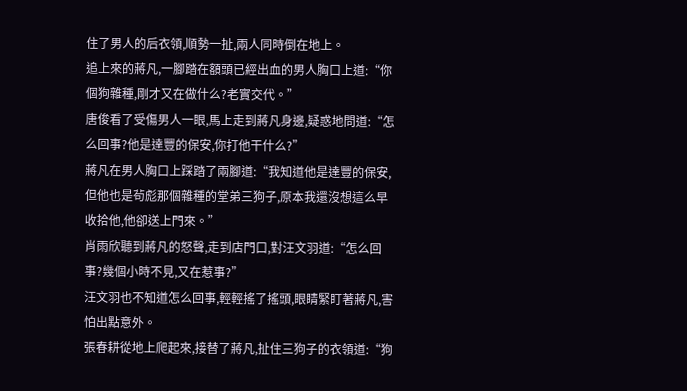住了男人的后衣領,順勢一扯,兩人同時倒在地上。
追上來的蔣凡,一腳踏在額頭已經出血的男人胸口上道:“你個狗雜種,剛才又在做什么?老實交代。”
唐俊看了受傷男人一眼,馬上走到蔣凡身邊,疑惑地問道:“怎么回事?他是達豐的保安,你打他干什么?”
蔣凡在男人胸口上踩踏了兩腳道:“我知道他是達豐的保安,但他也是茍彪那個雜種的堂弟三狗子,原本我還沒想這么早收拾他,他卻送上門來。”
肖雨欣聽到蔣凡的怒聲,走到店門口,對汪文羽道:“怎么回事?幾個小時不見,又在惹事?”
汪文羽也不知道怎么回事,輕輕搖了搖頭,眼睛緊盯著蔣凡,害怕出點意外。
張春耕從地上爬起來,接替了蔣凡,扯住三狗子的衣領道:“狗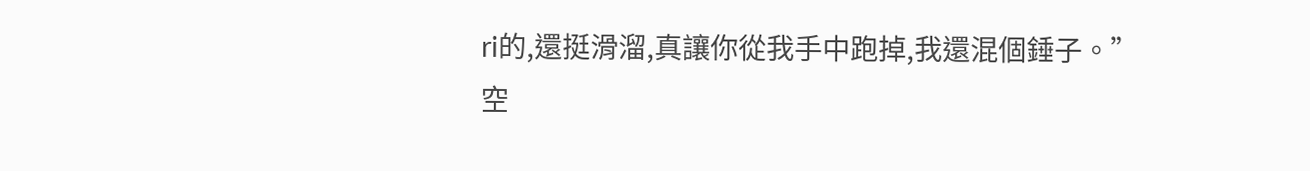ri的,還挺滑溜,真讓你從我手中跑掉,我還混個錘子。”
空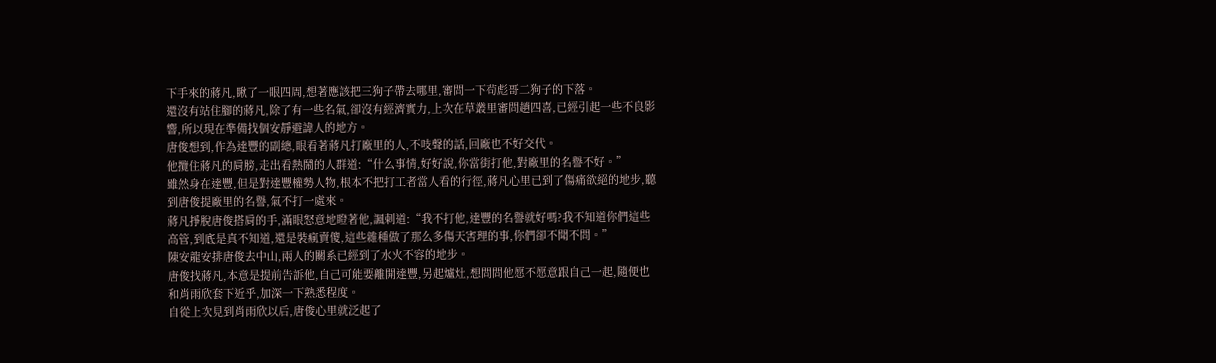下手來的蔣凡,瞅了一眼四周,想著應該把三狗子帶去哪里,審問一下茍彪哥二狗子的下落。
還沒有站住腳的蔣凡,除了有一些名氣,卻沒有經濟實力,上次在草叢里審問趙四喜,已經引起一些不良影響,所以現在準備找個安靜避諱人的地方。
唐俊想到,作為達豐的副總,眼看著蔣凡打廠里的人,不吱聲的話,回廠也不好交代。
他攬住蔣凡的肩膀,走出看熱鬧的人群道:“什么事情,好好說,你當街打他,對廠里的名譽不好。”
雖然身在達豐,但是對達豐權勢人物,根本不把打工者當人看的行徑,蔣凡心里已到了傷痛欲絕的地步,聽到唐俊提廠里的名譽,氣不打一處來。
蔣凡掙脫唐俊搭肩的手,滿眼怒意地瞪著他,諷刺道:“我不打他,達豐的名譽就好嗎?我不知道你們這些高管,到底是真不知道,還是裝瘋賣傻,這些雜種做了那么多傷天害理的事,你們卻不聞不問。”
陳安龍安排唐俊去中山,兩人的關系已經到了水火不容的地步。
唐俊找蔣凡,本意是提前告訴他,自己可能要離開達豐,另起爐灶,想問問他愿不愿意跟自己一起,隨便也和肖雨欣套下近乎,加深一下熟悉程度。
自從上次見到肖雨欣以后,唐俊心里就泛起了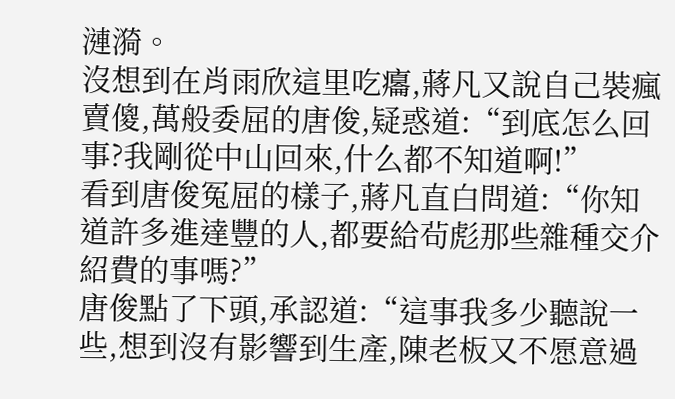漣漪。
沒想到在肖雨欣這里吃癟,蔣凡又說自己裝瘋賣傻,萬般委屈的唐俊,疑惑道:“到底怎么回事?我剛從中山回來,什么都不知道啊!”
看到唐俊冤屈的樣子,蔣凡直白問道:“你知道許多進達豐的人,都要給茍彪那些雜種交介紹費的事嗎?”
唐俊點了下頭,承認道:“這事我多少聽說一些,想到沒有影響到生產,陳老板又不愿意過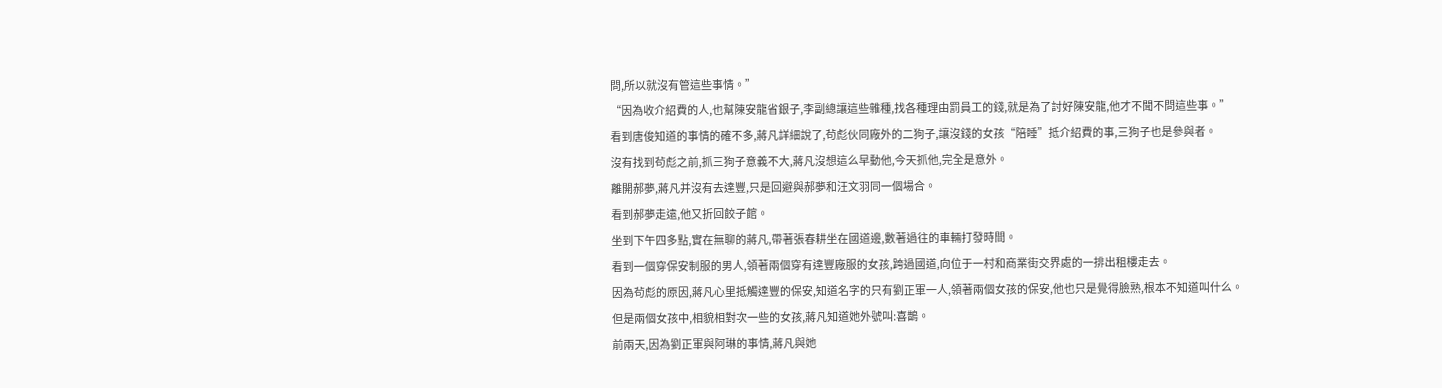問,所以就沒有管這些事情。”
“因為收介紹費的人,也幫陳安龍省銀子,李副總讓這些雜種,找各種理由罰員工的錢,就是為了討好陳安龍,他才不聞不問這些事。”
看到唐俊知道的事情的確不多,蔣凡詳細說了,茍彪伙同廠外的二狗子,讓沒錢的女孩“陪睡”抵介紹費的事,三狗子也是參與者。
沒有找到茍彪之前,抓三狗子意義不大,蔣凡沒想這么早動他,今天抓他,完全是意外。
離開郝夢,蔣凡并沒有去達豐,只是回避與郝夢和汪文羽同一個場合。
看到郝夢走遠,他又折回餃子館。
坐到下午四多點,實在無聊的蔣凡,帶著張春耕坐在國道邊,數著過往的車輛打發時間。
看到一個穿保安制服的男人,領著兩個穿有達豐廠服的女孩,跨過國道,向位于一村和商業街交界處的一排出租樓走去。
因為茍彪的原因,蔣凡心里抵觸達豐的保安,知道名字的只有劉正軍一人,領著兩個女孩的保安,他也只是覺得臉熟,根本不知道叫什么。
但是兩個女孩中,相貌相對次一些的女孩,蔣凡知道她外號叫:喜鵲。
前兩天,因為劉正軍與阿琳的事情,蔣凡與她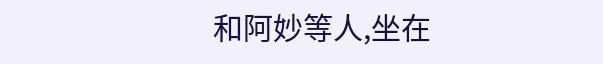和阿妙等人,坐在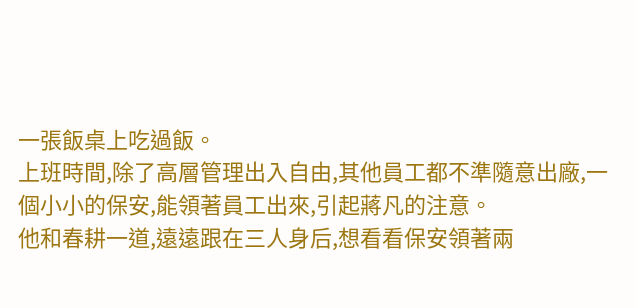一張飯桌上吃過飯。
上班時間,除了高層管理出入自由,其他員工都不準隨意出廠,一個小小的保安,能領著員工出來,引起蔣凡的注意。
他和春耕一道,遠遠跟在三人身后,想看看保安領著兩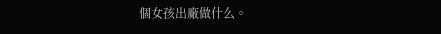個女孩出廠做什么。